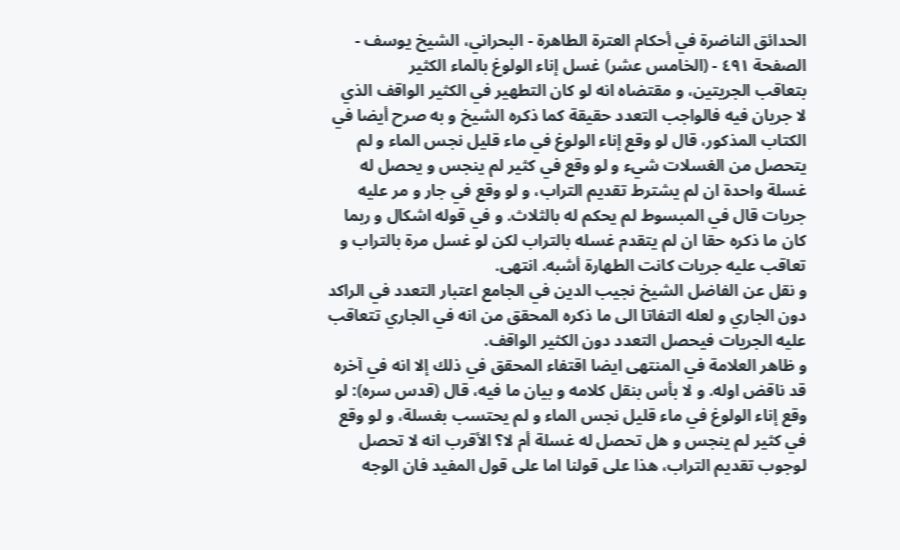الحدائق الناضرة في أحكام العترة الطاهرة - البحراني، الشيخ يوسف - الصفحة ٤٩١ - (الخامس عشر) غسل إناء الولوغ بالماء الكثير
بتعاقب الجريتين، و مقتضاه انه لو كان التطهير في الكثير الواقف الذي لا جريان فيه فالواجب التعدد حقيقة كما ذكره الشيخ و به صرح أيضا في الكتاب المذكور، قال لو وقع إناء الولوغ في ماء قليل نجس الماء و لم يتحصل من الغسلات شيء و لو وقع في كثير لم ينجس و يحصل له غسلة واحدة ان لم يشترط تقديم التراب، و لو وقع في جار و مر عليه جريات قال في المبسوط لم يحكم له بالثلاث. و في قوله اشكال و ربما كان ما ذكره حقا ان لم يتقدم غسله بالتراب لكن لو غسل مرة بالتراب و تعاقب عليه جريات كانت الطهارة أشبه. انتهى.
و نقل عن الفاضل الشيخ نجيب الدين في الجامع اعتبار التعدد في الراكد دون الجاري و لعله التفاتا الى ما ذكره المحقق من انه في الجاري تتعاقب عليه الجريات فيحصل التعدد دون الكثير الواقف.
و ظاهر العلامة في المنتهى ايضا اقتفاء المحقق في ذلك إلا انه في آخره قد ناقض اوله. و لا بأس بنقل كلامه و بيان ما فيه، قال (قدس سره): لو وقع إناء الولوغ في ماء قليل نجس الماء و لم يحتسب بغسلة، و لو وقع في كثير لم ينجس و هل تحصل له غسلة أم لا؟ الأقرب انه لا تحصل لوجوب تقديم التراب، هذا على قولنا اما على قول المفيد فان الوجه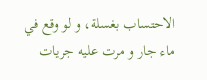الاحتساب بغسلة، و لو وقع في ماء جار و مرت عليه جريات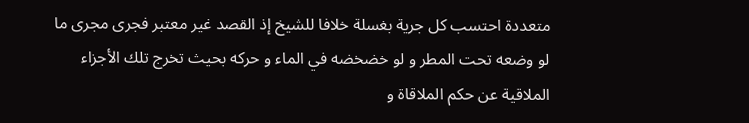متعددة احتسب كل جرية بغسلة خلافا للشيخ إذ القصد غير معتبر فجرى مجرى ما لو وضعه تحت المطر و لو خضخضه في الماء و حركه بحيث تخرج تلك الأجزاء الملاقية عن حكم الملاقاة و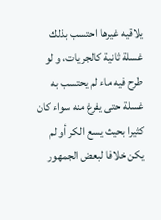يلاقيه غيرها احتسب بذلك غسلة ثانية كالجريات، و لو طرح فيه ماء لم يحتسب به غسلة حتى يفرغ منه سواء كان كثيرا بحيث يسع الكر أو لم يكن خلافا لبعض الجمهور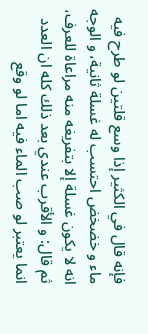فإنه قال في الكثير إذا وسع قلتين لو طرح فيه ماء و خضخض احتسب له غسلة ثانية، و الوجه انه لا يكون غسلة إلا بتفريغه منه مراعاة للعرف، ثم قال: و الأقرب عندي بعد ذلك كله ان العدد انما يعتبر لو صب الماء فيه اما لو وقع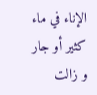الإناء في ماء كثير أو جار و زالت